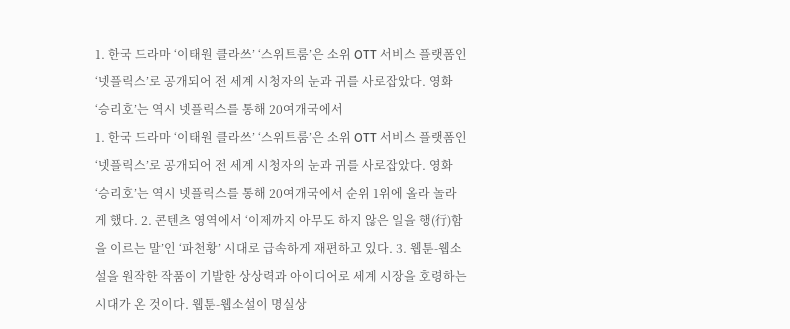1. 한국 드라마 ‘이태원 클라쓰’ ‘스위트룸’은 소위 OTT 서비스 플랫폼인 ‘넷플릭스’로 공개되어 전 세계 시청자의 눈과 귀를 사로잡았다. 영화 ‘승리호’는 역시 넷플릭스를 통해 20여개국에서
1. 한국 드라마 ‘이태원 클라쓰’ ‘스위트룸’은 소위 OTT 서비스 플랫폼인 ‘넷플릭스’로 공개되어 전 세계 시청자의 눈과 귀를 사로잡았다. 영화 ‘승리호’는 역시 넷플릭스를 통해 20여개국에서 순위 1위에 올라 놀라게 했다. 2. 콘텐츠 영역에서 ‘이제까지 아무도 하지 않은 일을 행(行)함을 이르는 말’인 ‘파천황’ 시대로 급속하게 재편하고 있다. 3. 웹툰-웹소설을 원작한 작품이 기발한 상상력과 아이디어로 세계 시장을 호령하는 시대가 온 것이다. 웹툰-웹소설이 명실상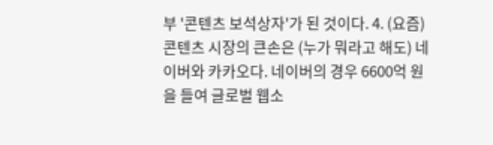부 '콘텐츠 보석상자'가 된 것이다. 4. (요즘) 콘텐츠 시장의 큰손은 (누가 뭐라고 해도) 네이버와 카카오다. 네이버의 경우 6600억 원을 들여 글로벌 웹소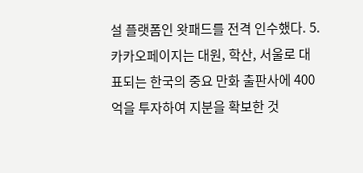설 플랫폼인 왓패드를 전격 인수했다. 5. 카카오페이지는 대원, 학산, 서울로 대표되는 한국의 중요 만화 출판사에 400억을 투자하여 지분을 확보한 것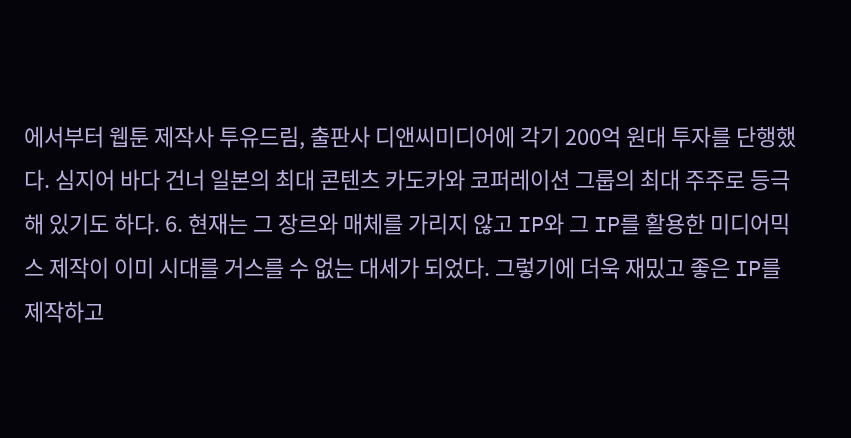에서부터 웹툰 제작사 투유드림, 출판사 디앤씨미디어에 각기 200억 원대 투자를 단행했다. 심지어 바다 건너 일본의 최대 콘텐츠 카도카와 코퍼레이션 그룹의 최대 주주로 등극해 있기도 하다. 6. 현재는 그 장르와 매체를 가리지 않고 IP와 그 IP를 활용한 미디어믹스 제작이 이미 시대를 거스를 수 없는 대세가 되었다. 그렇기에 더욱 재밌고 좋은 IP를 제작하고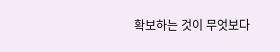확보하는 것이 무엇보다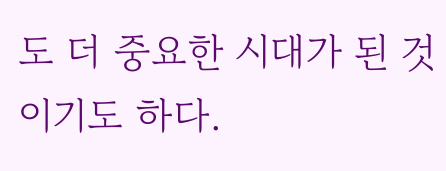도 더 중요한 시대가 된 것이기도 하다.